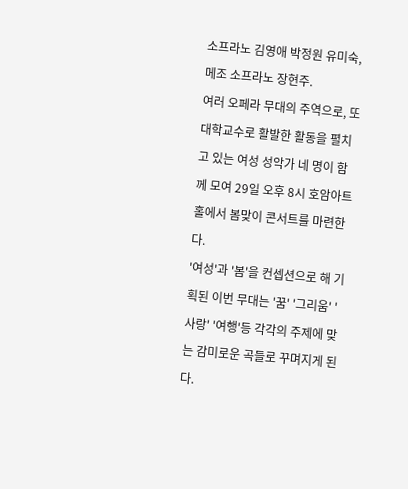소프라노 김영애 박정원 유미숙, 메조 소프라노 장현주.
여러 오페라 무대의 주역으로, 또 대학교수로 활발한 활동을 펼치고 있는 여성 성악가 네 명이 함께 모여 29일 오후 8시 호암아트홀에서 봄맞이 콘서트를 마련한다.
'여성'과 '봄'을 컨셉션으로 해 기획된 이번 무대는 '꿈' '그리움' '사랑' '여행'등 각각의 주제에 맞는 감미로운 곡들로 꾸며지게 된다.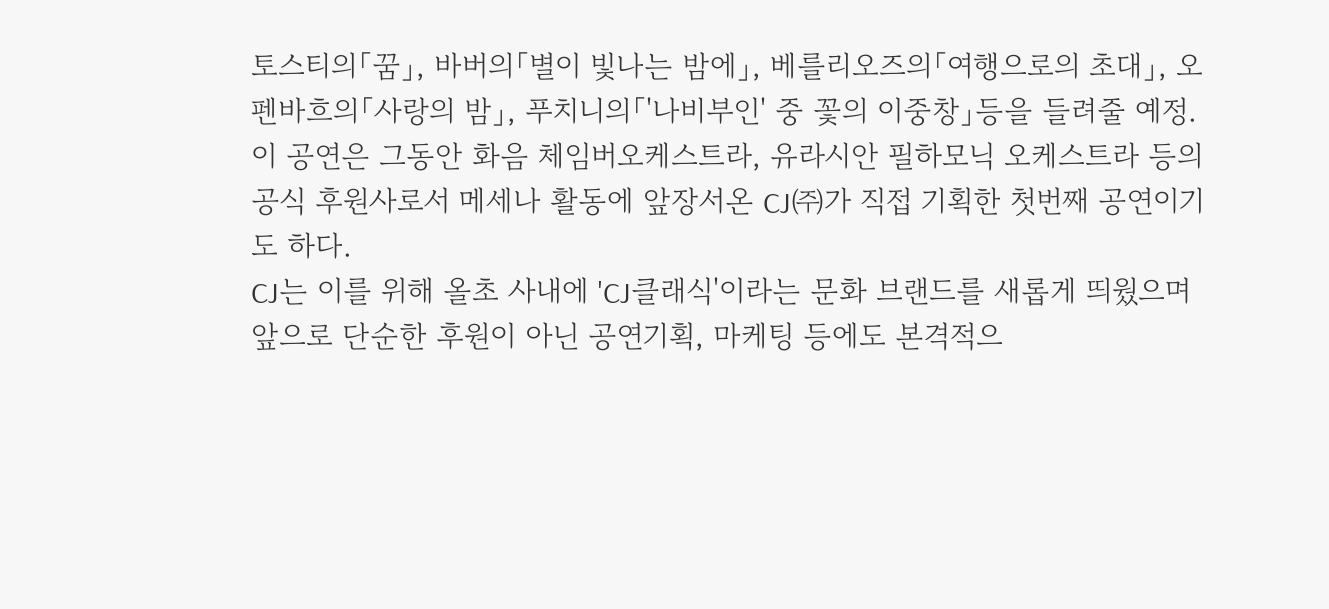토스티의「꿈」, 바버의「별이 빛나는 밤에」, 베를리오즈의「여행으로의 초대」, 오펜바흐의「사랑의 밤」, 푸치니의「'나비부인' 중 꽃의 이중창」등을 들려줄 예정.
이 공연은 그동안 화음 체임버오케스트라, 유라시안 필하모닉 오케스트라 등의 공식 후원사로서 메세나 활동에 앞장서온 CJ㈜가 직접 기획한 첫번째 공연이기도 하다.
CJ는 이를 위해 올초 사내에 'CJ클래식'이라는 문화 브랜드를 새롭게 띄웠으며 앞으로 단순한 후원이 아닌 공연기획, 마케팅 등에도 본격적으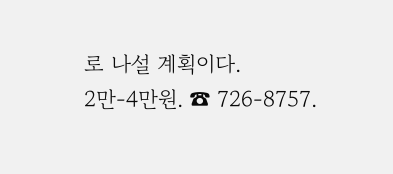로 나설 계획이다.
2만-4만원. ☎ 726-8757.